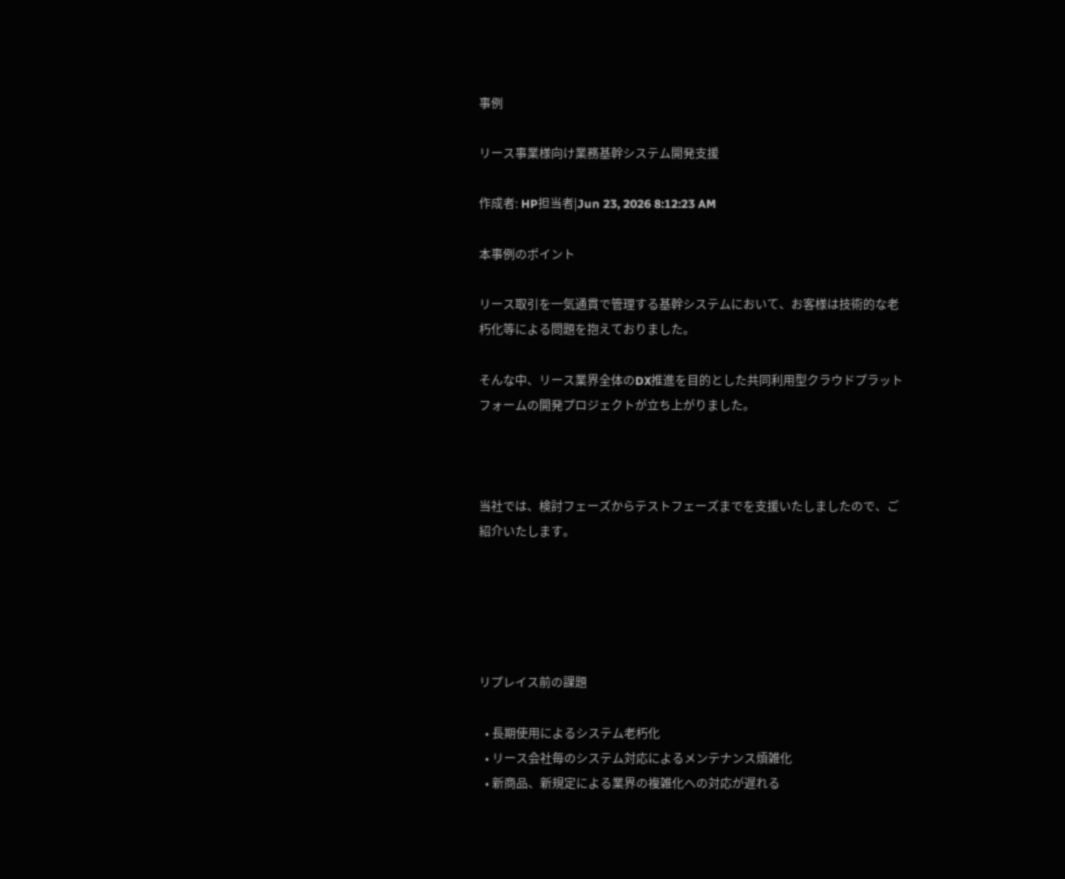事例

リース事業様向け業務基幹システム開発支援

作成者: HP担当者|Jun 23, 2026 8:12:23 AM

本事例のポイント

リース取引を一気通貫で管理する基幹システムにおいて、お客様は技術的な老朽化等による問題を抱えておりました。

そんな中、リース業界全体のDX推進を目的とした共同利用型クラウドプラットフォームの開発プロジェクトが立ち上がりました。



当社では、検討フェーズからテストフェーズまでを支援いたしましたので、ご紹介いたします。





リプレイス前の課題

  • 長期使用によるシステム老朽化
  • リース会社毎のシステム対応によるメンテナンス煩雑化
  • 新商品、新規定による業界の複雑化への対応が遅れる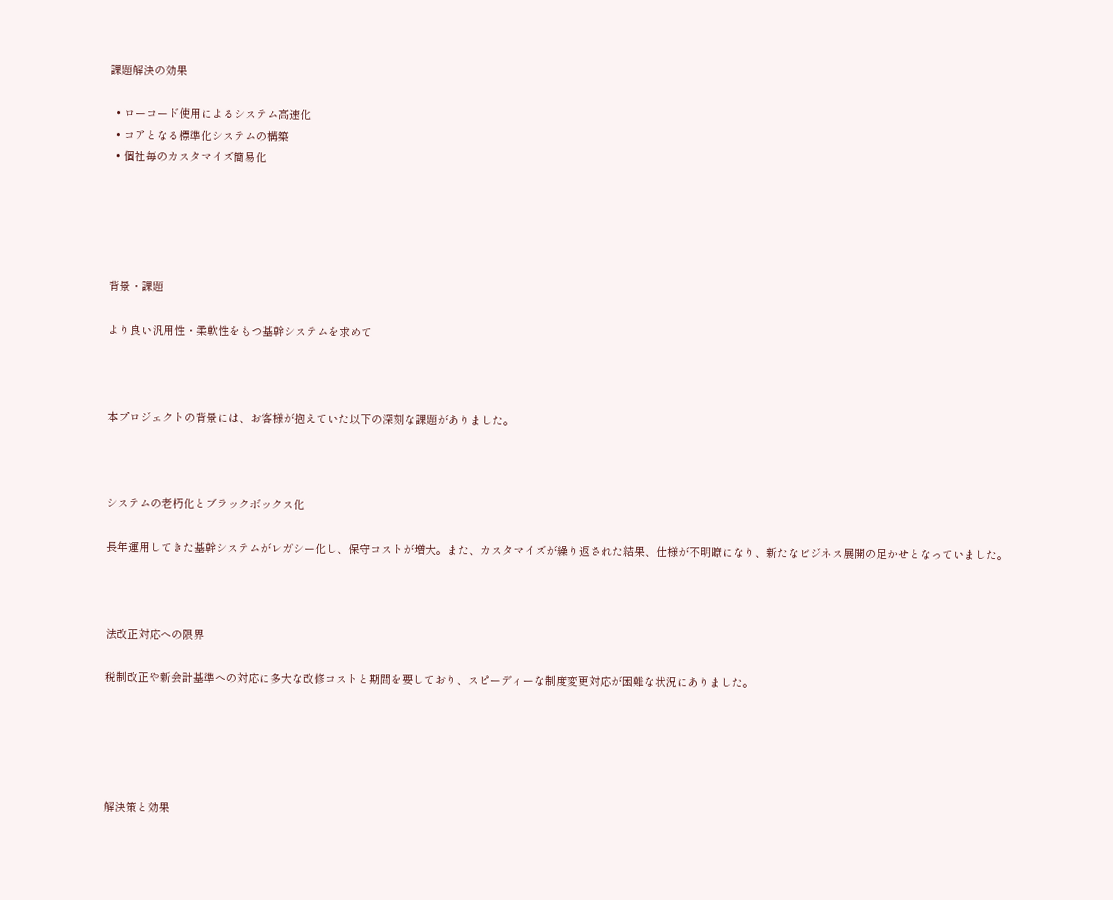課題解決の効果

  • ローコード使用によるシステム高速化
  • コアとなる標準化システムの構築
  • 個社毎のカスタマイズ簡易化





背景・課題

より良い汎用性・柔軟性をもつ基幹システムを求めて



本プロジェクトの背景には、お客様が抱えていた以下の深刻な課題がありました。



システムの老朽化とブラックボックス化

長年運用してきた基幹システムがレガシー化し、保守コストが増大。また、カスタマイズが繰り返された結果、仕様が不明瞭になり、新たなビジネス展開の足かせとなっていました。



法改正対応への限界

税制改正や新会計基準への対応に多大な改修コストと期間を要しており、スピーディーな制度変更対応が困難な状況にありました。





解決策と効果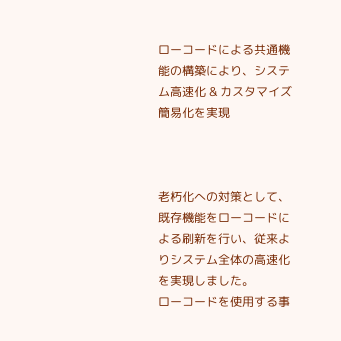ローコードによる共通機能の構築により、システム高速化 & カスタマイズ簡易化を実現



老朽化への対策として、既存機能をローコードによる刷新を行い、従来よりシステム全体の高速化を実現しました。
ローコードを使用する事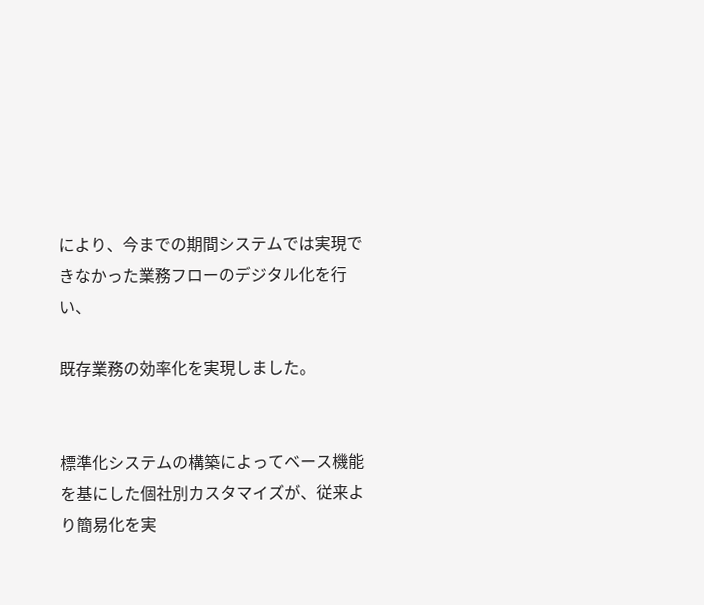により、今までの期間システムでは実現できなかった業務フローのデジタル化を行い、

既存業務の効率化を実現しました。


標準化システムの構築によってベース機能を基にした個社別カスタマイズが、従来より簡易化を実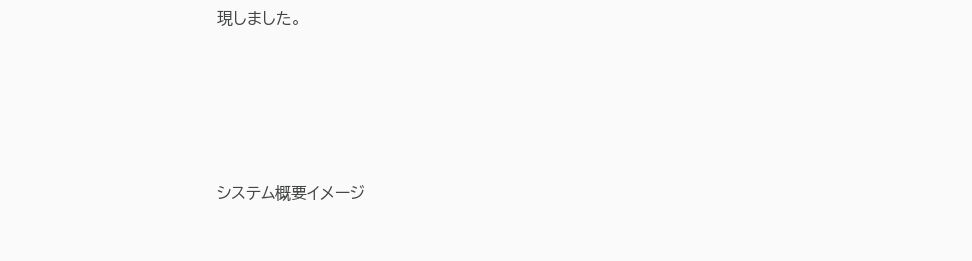現しました。





システム概要イメージ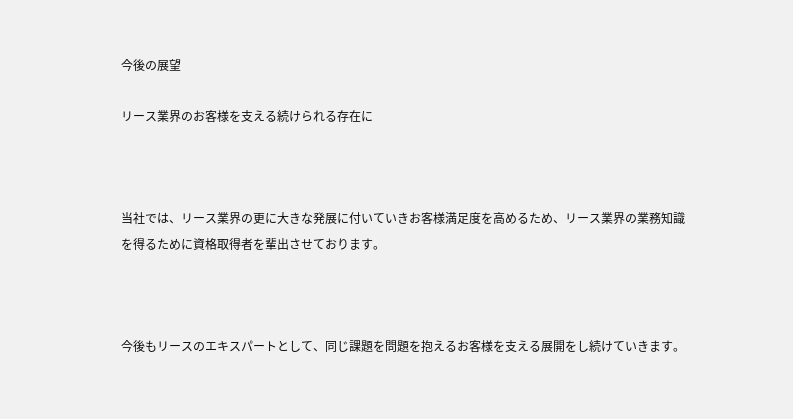今後の展望

リース業界のお客様を支える続けられる存在に



当社では、リース業界の更に大きな発展に付いていきお客様満足度を高めるため、リース業界の業務知識を得るために資格取得者を輩出させております。



今後もリースのエキスパートとして、同じ課題を問題を抱えるお客様を支える展開をし続けていきます。